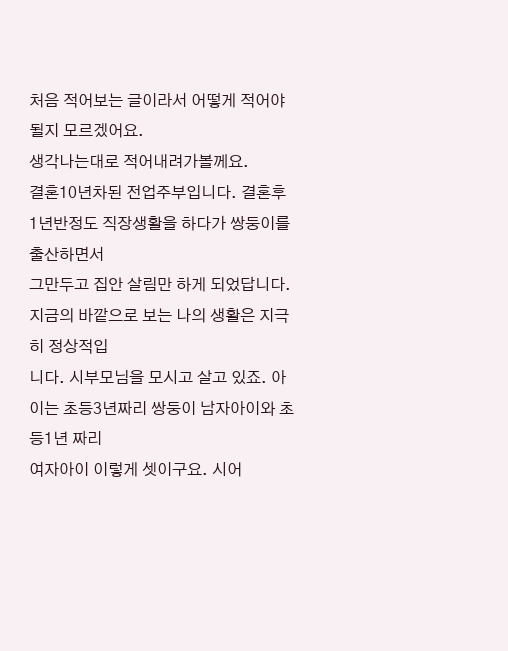처음 적어보는 글이라서 어떻게 적어야될지 모르겠어요.
생각나는대로 적어내려가볼께요.
결혼10년차된 전업주부입니다. 결혼후 1년반정도 직장생활을 하다가 쌍둥이를 출산하면서
그만두고 집안 살림만 하게 되었답니다. 지금의 바깥으로 보는 나의 생활은 지극히 정상적입
니다. 시부모님을 모시고 살고 있죠. 아이는 초등3년짜리 쌍둥이 남자아이와 초등1년 짜리
여자아이 이렇게 셋이구요. 시어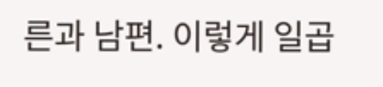른과 남편. 이렇게 일곱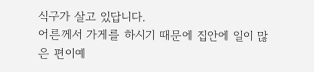식구가 살고 있답니다.
어른께서 가게를 하시기 때문에 집안에 일이 많은 편이예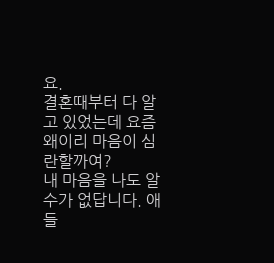요.
결혼때부터 다 알고 있었는데 요즘 왜이리 마음이 심란할까여?
내 마음을 나도 알수가 없답니다. 애들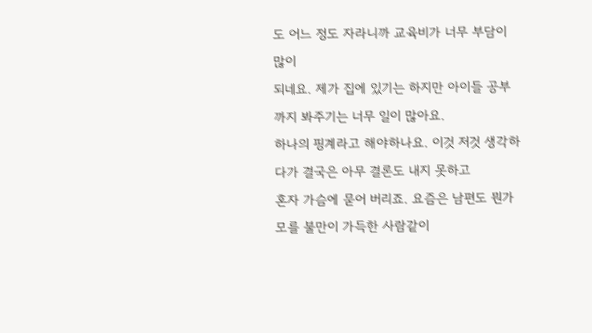도 어느 정도 자라니까 교육비가 너무 부담이 많이
되네요. 제가 집에 있기는 하지만 아이들 공부까지 봐주기는 너무 일이 많아요.
하나의 핑계라고 해야하나요. 이것 저것 생각하다가 결국은 아무 결론도 내지 못하고
혼자 가슴에 묻어 버리죠. 요즘은 남편도 뭔가 모를 불만이 가득한 사람같이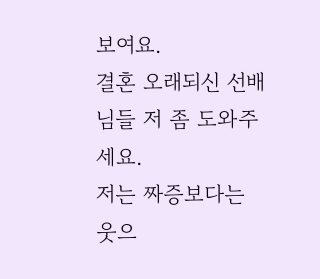보여요.
결혼 오래되신 선배님들 저 좀 도와주세요.
저는 짜증보다는 웃으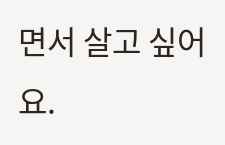면서 살고 싶어요.